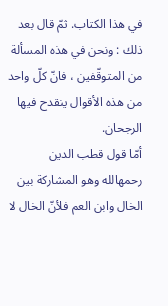في هذا الكتاب. ثمّ قال بعد ذلك : ونحن في هذه المسألة من المتوقّفين ، فانّ كلّ واحد من هذه الأقوال ينقدح فيها الرجحان.
أمّا قول قطب الدين رحمهالله وهو المشاركة بين الخال وابن العم فلأنّ الخال لا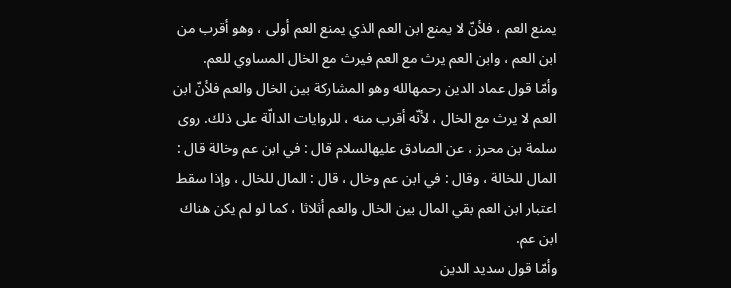يمنع العم ، فلأنّ لا يمنع ابن العم الذي يمنع العم أولى ، وهو أقرب من ابن العم ، وابن العم يرث مع العم فيرث مع الخال المساوي للعم.
وأمّا قول عماد الدين رحمهالله وهو المشاركة بين الخال والعم فلأنّ ابن العم لا يرث مع الخال ، لأنّه أقرب منه ، للروايات الدالّة على ذلك. روى سلمة بن محرز ، عن الصادق عليهالسلام قال : في ابن عم وخالة قال : المال للخالة ، وقال : في ابن عم وخال ، قال : المال للخال ، وإذا سقط اعتبار ابن العم بقي المال بين الخال والعم أثلاثا ، كما لو لم يكن هناك ابن عم.
وأمّا قول سديد الدين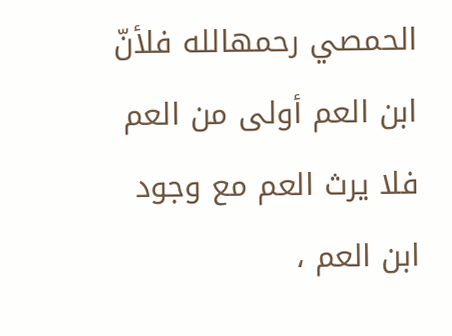الحمصي رحمهالله فلأنّ ابن العم أولى من العم فلا يرث العم مع وجود ابن العم ،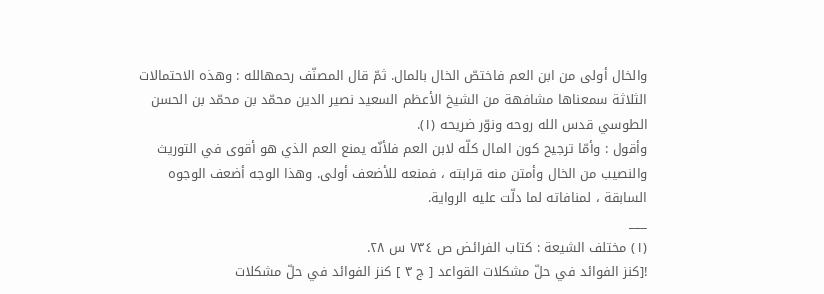والخال أولى من ابن العم فاختصّ الخال بالمال. ثمّ قال المصنّف رحمهالله : وهذه الاحتمالات الثلاثة سمعناها مشافهة من الشيخ الأعظم السعيد نصير الدين محمّد بن محمّد بن الحسن الطوسي قدس الله روحه ونوّر ضريحه (١).
وأقول : وأمّا ترجيح كون المال كلّه لابن العم فلأنّه يمنع العم الذي هو أقوى في التوريث والنصيب من الخال وأمتن منه قرابته ، فمنعه للأضعف أولى. وهذا الوجه أضعف الوجوه السابقة ، لمنافاته لما دلّت عليه الرواية.
___
(١) مختلف الشيعة : كتاب الفرائض ص ٧٣٤ س ٢٨.
![كنز الفوائد في حلّ مشكلات القواعد [ ج ٣ ] كنز الفوائد في حلّ مشكلات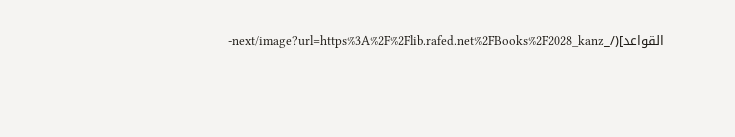القواعد](/_next/image?url=https%3A%2F%2Flib.rafed.net%2FBooks%2F2028_kanz-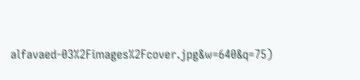alfavaed-03%2Fimages%2Fcover.jpg&w=640&q=75)